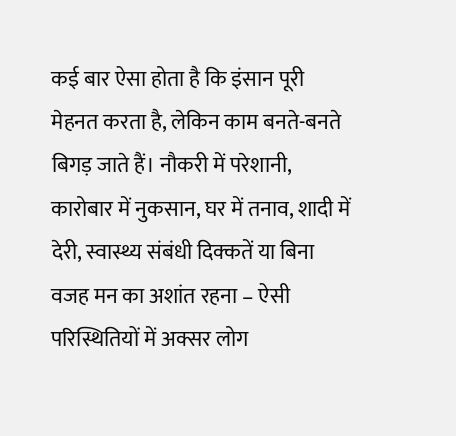कई बार ऐसा होता है कि इंसान पूरी मेहनत करता है, लेकिन काम बनते-बनते बिगड़ जाते हैं। नौकरी में परेशानी, कारोबार में नुकसान, घर में तनाव, शादी में देरी, स्वास्थ्य संबंधी दिक्कतें या बिना वजह मन का अशांत रहना – ऐसी परिस्थितियों में अक्सर लोग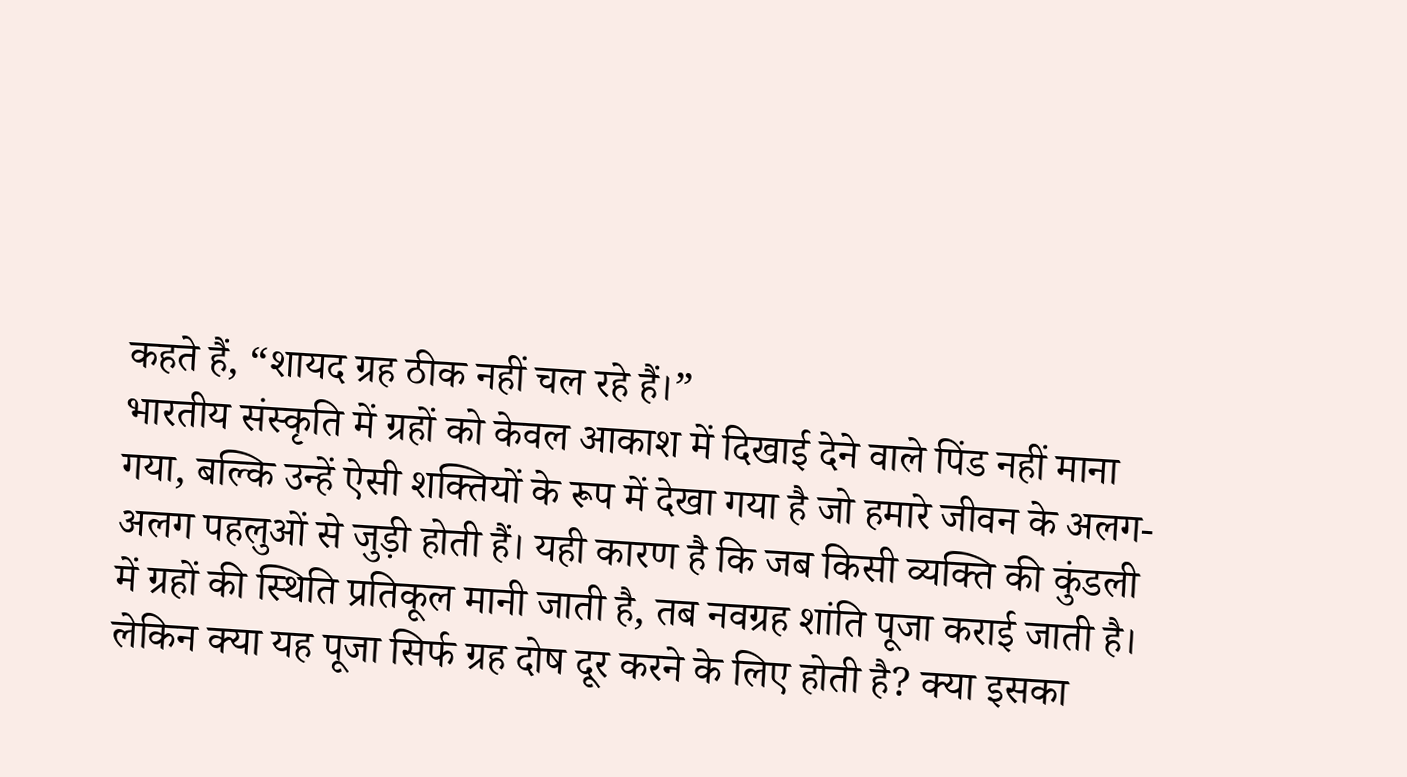कहते हैं, “शायद ग्रह ठीक नहीं चल रहे हैं।”
भारतीय संस्कृति में ग्रहों को केवल आकाश में दिखाई देने वाले पिंड नहीं माना गया, बल्कि उन्हें ऐसी शक्तियों के रूप में देखा गया है जो हमारे जीवन के अलग-अलग पहलुओं से जुड़ी होती हैं। यही कारण है कि जब किसी व्यक्ति की कुंडली में ग्रहों की स्थिति प्रतिकूल मानी जाती है, तब नवग्रह शांति पूजा कराई जाती है।
लेकिन क्या यह पूजा सिर्फ ग्रह दोष दूर करने के लिए होती है? क्या इसका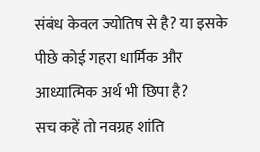संबंध केवल ज्योतिष से है? या इसके पीछे कोई गहरा धार्मिक और आध्यात्मिक अर्थ भी छिपा है?
सच कहें तो नवग्रह शांति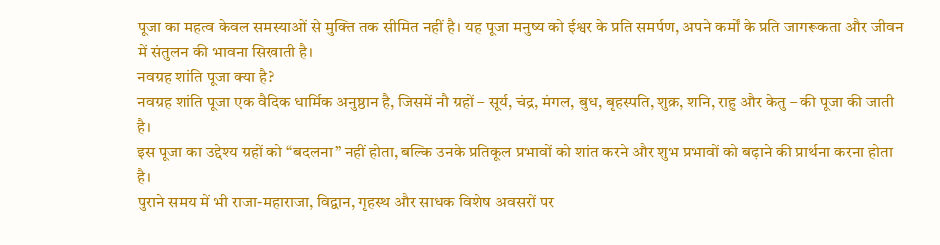पूजा का महत्व केवल समस्याओं से मुक्ति तक सीमित नहीं है। यह पूजा मनुष्य को ईश्वर के प्रति समर्पण, अपने कर्मों के प्रति जागरूकता और जीवन में संतुलन की भावना सिखाती है।
नवग्रह शांति पूजा क्या है?
नवग्रह शांति पूजा एक वैदिक धार्मिक अनुष्ठान है, जिसमें नौ ग्रहों – सूर्य, चंद्र, मंगल, बुध, बृहस्पति, शुक्र, शनि, राहु और केतु – की पूजा की जाती है।
इस पूजा का उद्देश्य ग्रहों को “बदलना” नहीं होता, बल्कि उनके प्रतिकूल प्रभावों को शांत करने और शुभ प्रभावों को बढ़ाने की प्रार्थना करना होता है।
पुराने समय में भी राजा-महाराजा, विद्वान, गृहस्थ और साधक विशेष अवसरों पर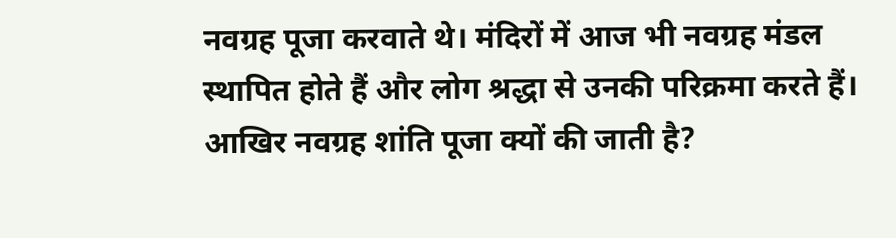नवग्रह पूजा करवाते थे। मंदिरों में आज भी नवग्रह मंडल स्थापित होते हैं और लोग श्रद्धा से उनकी परिक्रमा करते हैं।
आखिर नवग्रह शांति पूजा क्यों की जाती है?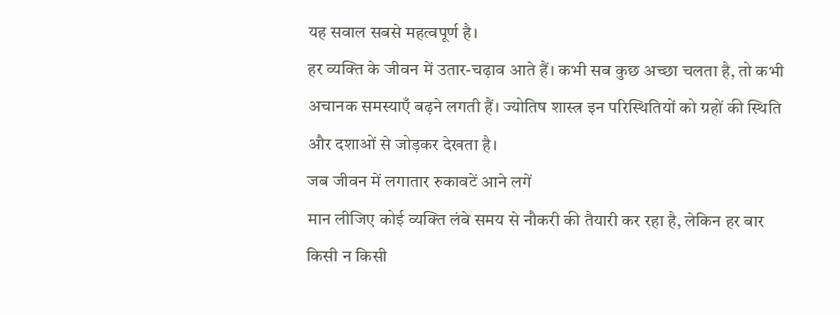यह सवाल सबसे महत्वपूर्ण है।
हर व्यक्ति के जीवन में उतार-चढ़ाव आते हैं। कभी सब कुछ अच्छा चलता है, तो कभी अचानक समस्याएँ बढ़ने लगती हैं। ज्योतिष शास्त्र इन परिस्थितियों को ग्रहों की स्थिति और दशाओं से जोड़कर देखता है।
जब जीवन में लगातार रुकावटें आने लगें
मान लीजिए कोई व्यक्ति लंबे समय से नौकरी की तैयारी कर रहा है, लेकिन हर बार किसी न किसी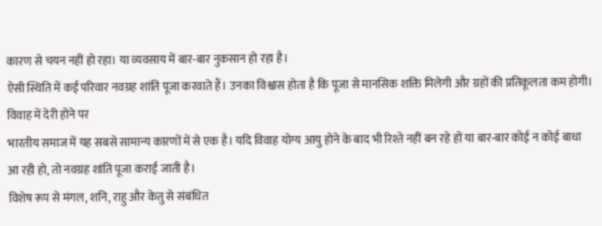कारण से चयन नहीं हो रहा। या व्यवसाय में बार-बार नुकसान हो रहा है।
ऐसी स्थिति में कई परिवार नवग्रह शांति पूजा करवाते हैं। उनका विश्वास होता है कि पूजा से मानसिक शक्ति मिलेगी और ग्रहों की प्रतिकूलता कम होगी।
विवाह में देरी होने पर
भारतीय समाज में यह सबसे सामान्य कारणों में से एक है। यदि विवाह योग्य आयु होने के बाद भी रिश्ते नहीं बन रहे हों या बार-बार कोई न कोई बाधा आ रही हो, तो नवग्रह शांति पूजा कराई जाती है।
विशेष रूप से मंगल, शनि, राहु और केतु से संबंधित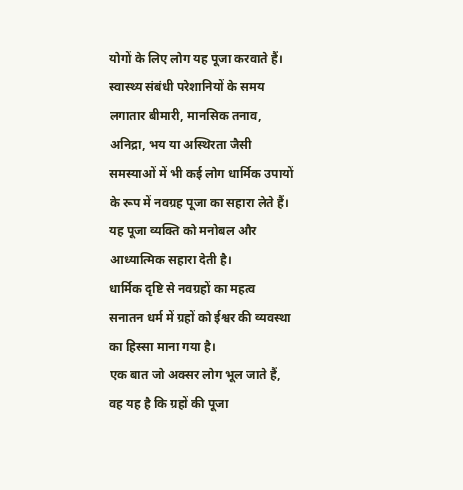योगों के लिए लोग यह पूजा करवाते हैं।
स्वास्थ्य संबंधी परेशानियों के समय
लगातार बीमारी, मानसिक तनाव, अनिद्रा, भय या अस्थिरता जैसी समस्याओं में भी कई लोग धार्मिक उपायों के रूप में नवग्रह पूजा का सहारा लेते हैं।
यह पूजा व्यक्ति को मनोबल और आध्यात्मिक सहारा देती है।
धार्मिक दृष्टि से नवग्रहों का महत्व
सनातन धर्म में ग्रहों को ईश्वर की व्यवस्था का हिस्सा माना गया है।
एक बात जो अक्सर लोग भूल जाते हैं, वह यह है कि ग्रहों की पूजा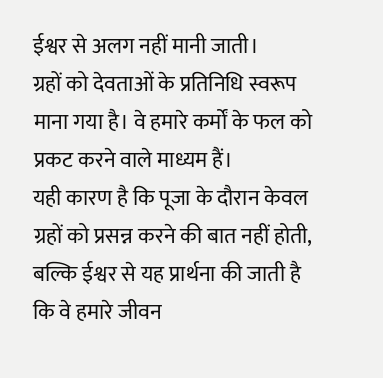ईश्वर से अलग नहीं मानी जाती।
ग्रहों को देवताओं के प्रतिनिधि स्वरूप माना गया है। वे हमारे कर्मों के फल को प्रकट करने वाले माध्यम हैं।
यही कारण है कि पूजा के दौरान केवल ग्रहों को प्रसन्न करने की बात नहीं होती, बल्कि ईश्वर से यह प्रार्थना की जाती है कि वे हमारे जीवन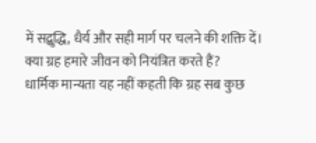में सद्बुद्धि, धैर्य और सही मार्ग पर चलने की शक्ति दें।
क्या ग्रह हमारे जीवन को नियंत्रित करते हैं?
धार्मिक मान्यता यह नहीं कहती कि ग्रह सब कुछ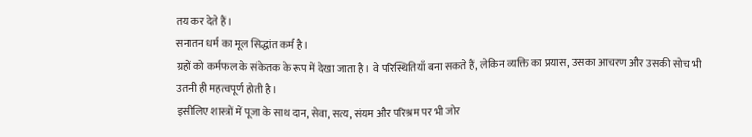तय कर देते हैं।
सनातन धर्म का मूल सिद्धांत कर्म है।
ग्रहों को कर्मफल के संकेतक के रूप में देखा जाता है। वे परिस्थितियाँ बना सकते हैं, लेकिन व्यक्ति का प्रयास, उसका आचरण और उसकी सोच भी उतनी ही महत्वपूर्ण होती है।
इसीलिए शास्त्रों में पूजा के साथ दान, सेवा, सत्य, संयम और परिश्रम पर भी जोर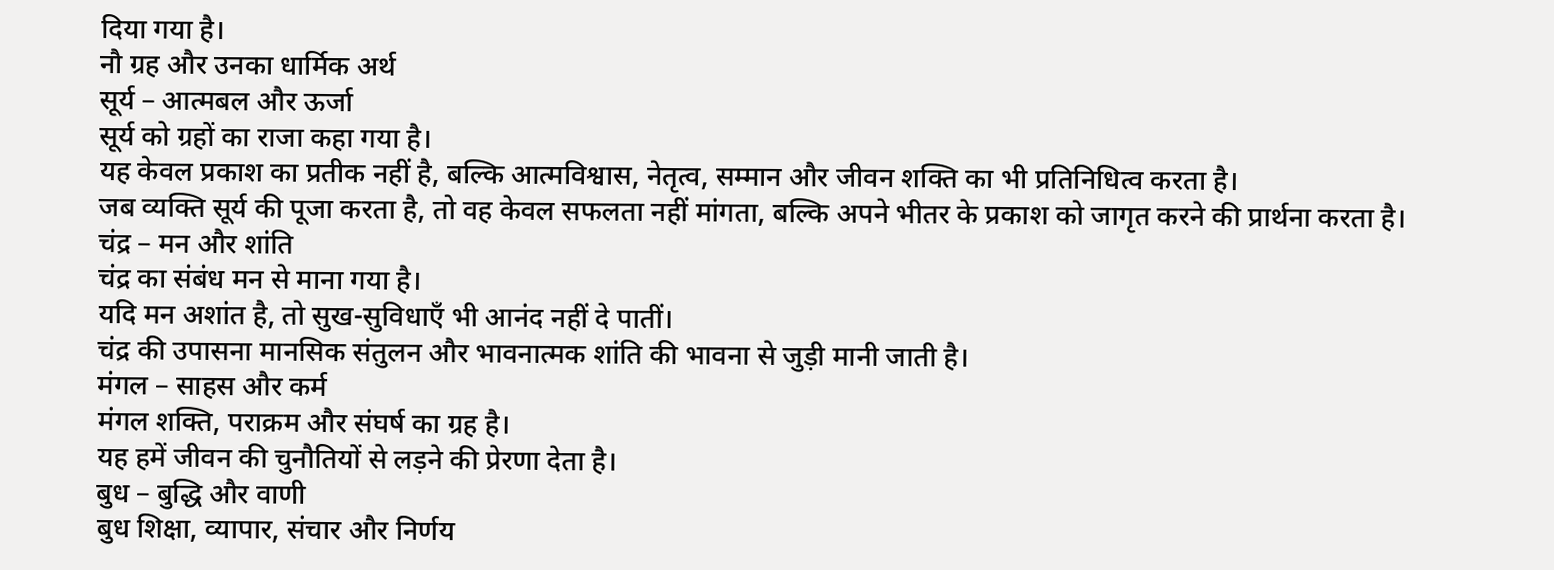दिया गया है।
नौ ग्रह और उनका धार्मिक अर्थ
सूर्य – आत्मबल और ऊर्जा
सूर्य को ग्रहों का राजा कहा गया है।
यह केवल प्रकाश का प्रतीक नहीं है, बल्कि आत्मविश्वास, नेतृत्व, सम्मान और जीवन शक्ति का भी प्रतिनिधित्व करता है।
जब व्यक्ति सूर्य की पूजा करता है, तो वह केवल सफलता नहीं मांगता, बल्कि अपने भीतर के प्रकाश को जागृत करने की प्रार्थना करता है।
चंद्र – मन और शांति
चंद्र का संबंध मन से माना गया है।
यदि मन अशांत है, तो सुख-सुविधाएँ भी आनंद नहीं दे पातीं।
चंद्र की उपासना मानसिक संतुलन और भावनात्मक शांति की भावना से जुड़ी मानी जाती है।
मंगल – साहस और कर्म
मंगल शक्ति, पराक्रम और संघर्ष का ग्रह है।
यह हमें जीवन की चुनौतियों से लड़ने की प्रेरणा देता है।
बुध – बुद्धि और वाणी
बुध शिक्षा, व्यापार, संचार और निर्णय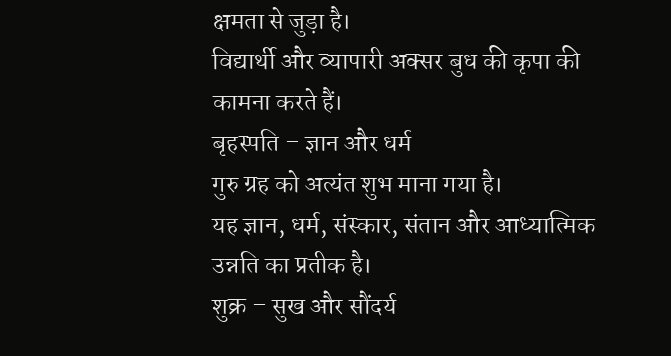क्षमता से जुड़ा है।
विद्यार्थी और व्यापारी अक्सर बुध की कृपा की कामना करते हैं।
बृहस्पति – ज्ञान और धर्म
गुरु ग्रह को अत्यंत शुभ माना गया है।
यह ज्ञान, धर्म, संस्कार, संतान और आध्यात्मिक उन्नति का प्रतीक है।
शुक्र – सुख और सौंदर्य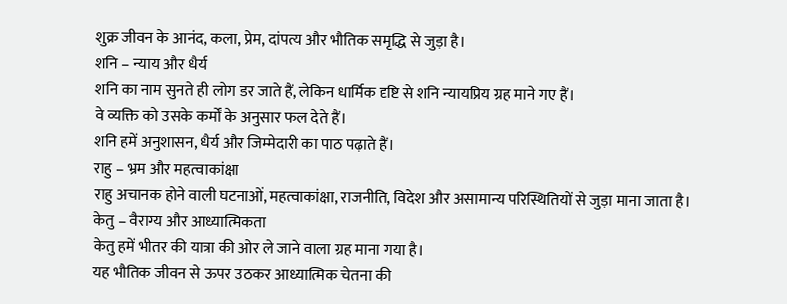शुक्र जीवन के आनंद, कला, प्रेम, दांपत्य और भौतिक समृद्धि से जुड़ा है।
शनि – न्याय और धैर्य
शनि का नाम सुनते ही लोग डर जाते हैं, लेकिन धार्मिक दृष्टि से शनि न्यायप्रिय ग्रह माने गए हैं।
वे व्यक्ति को उसके कर्मों के अनुसार फल देते हैं।
शनि हमें अनुशासन, धैर्य और जिम्मेदारी का पाठ पढ़ाते हैं।
राहु – भ्रम और महत्वाकांक्षा
राहु अचानक होने वाली घटनाओं, महत्वाकांक्षा, राजनीति, विदेश और असामान्य परिस्थितियों से जुड़ा माना जाता है।
केतु – वैराग्य और आध्यात्मिकता
केतु हमें भीतर की यात्रा की ओर ले जाने वाला ग्रह माना गया है।
यह भौतिक जीवन से ऊपर उठकर आध्यात्मिक चेतना की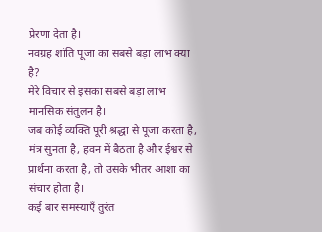प्रेरणा देता है।
नवग्रह शांति पूजा का सबसे बड़ा लाभ क्या है?
मेरे विचार से इसका सबसे बड़ा लाभ मानसिक संतुलन है।
जब कोई व्यक्ति पूरी श्रद्धा से पूजा करता है, मंत्र सुनता है, हवन में बैठता है और ईश्वर से प्रार्थना करता है, तो उसके भीतर आशा का संचार होता है।
कई बार समस्याएँ तुरंत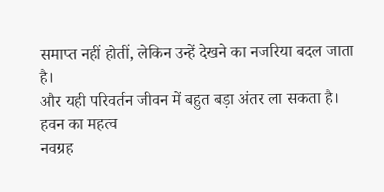समाप्त नहीं होतीं, लेकिन उन्हें देखने का नजरिया बदल जाता है।
और यही परिवर्तन जीवन में बहुत बड़ा अंतर ला सकता है।
हवन का महत्व
नवग्रह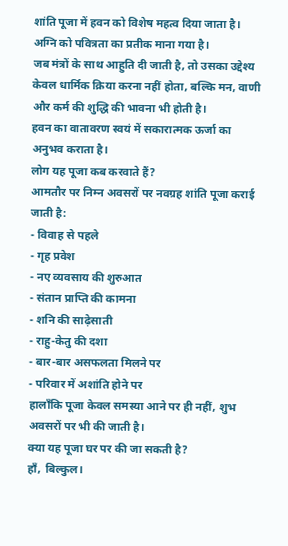शांति पूजा में हवन को विशेष महत्व दिया जाता है।
अग्नि को पवित्रता का प्रतीक माना गया है।
जब मंत्रों के साथ आहुति दी जाती है, तो उसका उद्देश्य केवल धार्मिक क्रिया करना नहीं होता, बल्कि मन, वाणी और कर्म की शुद्धि की भावना भी होती है।
हवन का वातावरण स्वयं में सकारात्मक ऊर्जा का अनुभव कराता है।
लोग यह पूजा कब करवाते हैं?
आमतौर पर निम्न अवसरों पर नवग्रह शांति पूजा कराई जाती है:
- विवाह से पहले
- गृह प्रवेश
- नए व्यवसाय की शुरुआत
- संतान प्राप्ति की कामना
- शनि की साढ़ेसाती
- राहु-केतु की दशा
- बार-बार असफलता मिलने पर
- परिवार में अशांति होने पर
हालाँकि पूजा केवल समस्या आने पर ही नहीं, शुभ अवसरों पर भी की जाती है।
क्या यह पूजा घर पर की जा सकती है?
हाँ, बिल्कुल।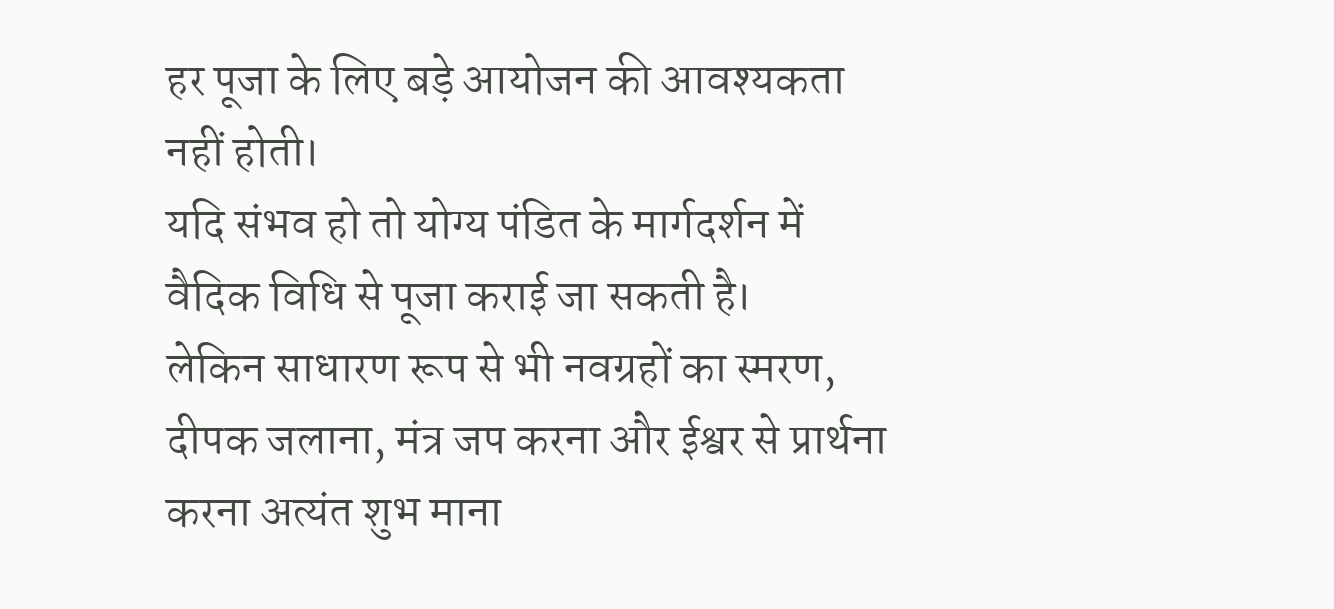हर पूजा के लिए बड़े आयोजन की आवश्यकता नहीं होती।
यदि संभव हो तो योग्य पंडित के मार्गदर्शन में वैदिक विधि से पूजा कराई जा सकती है।
लेकिन साधारण रूप से भी नवग्रहों का स्मरण, दीपक जलाना, मंत्र जप करना और ईश्वर से प्रार्थना करना अत्यंत शुभ माना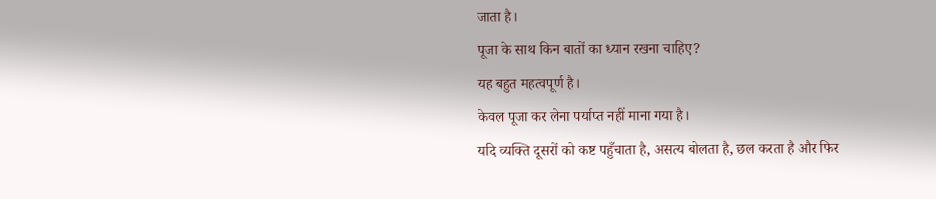जाता है।
पूजा के साथ किन बातों का ध्यान रखना चाहिए?
यह बहुत महत्वपूर्ण है।
केवल पूजा कर लेना पर्याप्त नहीं माना गया है।
यदि व्यक्ति दूसरों को कष्ट पहुँचाता है, असत्य बोलता है, छल करता है और फिर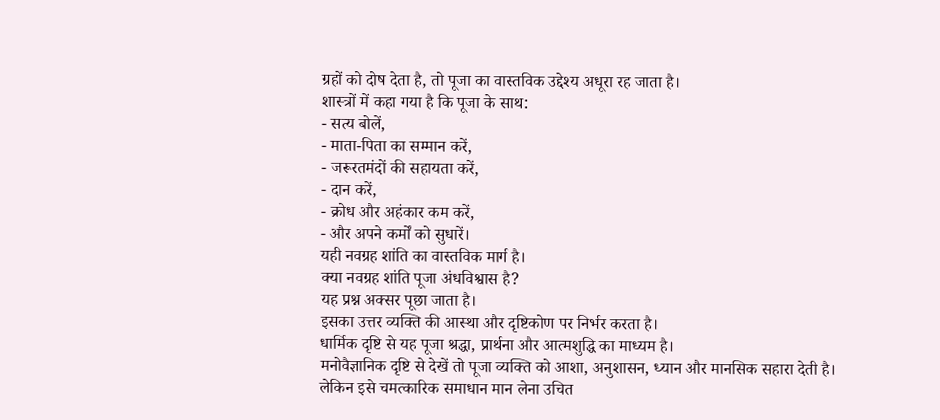ग्रहों को दोष देता है, तो पूजा का वास्तविक उद्देश्य अधूरा रह जाता है।
शास्त्रों में कहा गया है कि पूजा के साथ:
- सत्य बोलें,
- माता-पिता का सम्मान करें,
- जरूरतमंदों की सहायता करें,
- दान करें,
- क्रोध और अहंकार कम करें,
- और अपने कर्मों को सुधारें।
यही नवग्रह शांति का वास्तविक मार्ग है।
क्या नवग्रह शांति पूजा अंधविश्वास है?
यह प्रश्न अक्सर पूछा जाता है।
इसका उत्तर व्यक्ति की आस्था और दृष्टिकोण पर निर्भर करता है।
धार्मिक दृष्टि से यह पूजा श्रद्धा, प्रार्थना और आत्मशुद्धि का माध्यम है।
मनोवैज्ञानिक दृष्टि से देखें तो पूजा व्यक्ति को आशा, अनुशासन, ध्यान और मानसिक सहारा देती है।
लेकिन इसे चमत्कारिक समाधान मान लेना उचित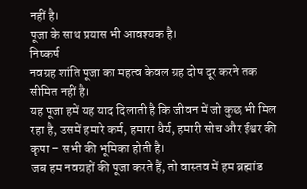नहीं है।
पूजा के साथ प्रयास भी आवश्यक है।
निष्कर्ष
नवग्रह शांति पूजा का महत्व केवल ग्रह दोष दूर करने तक सीमित नहीं है।
यह पूजा हमें यह याद दिलाती है कि जीवन में जो कुछ भी मिल रहा है, उसमें हमारे कर्म, हमारा धैर्य, हमारी सोच और ईश्वर की कृपा – सभी की भूमिका होती है।
जब हम नवग्रहों की पूजा करते हैं, तो वास्तव में हम ब्रह्मांड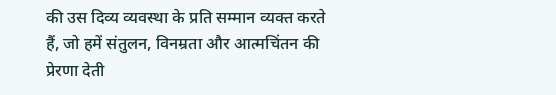की उस दिव्य व्यवस्था के प्रति सम्मान व्यक्त करते हैं, जो हमें संतुलन, विनम्रता और आत्मचिंतन की प्रेरणा देती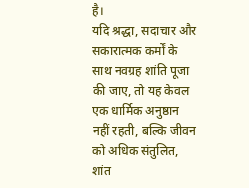है।
यदि श्रद्धा, सदाचार और सकारात्मक कर्मों के साथ नवग्रह शांति पूजा की जाए, तो यह केवल एक धार्मिक अनुष्ठान नहीं रहती, बल्कि जीवन को अधिक संतुलित, शांत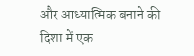और आध्यात्मिक बनाने की दिशा में एक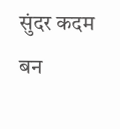सुंदर कदम बन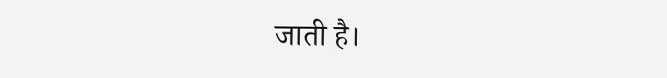जाती है।